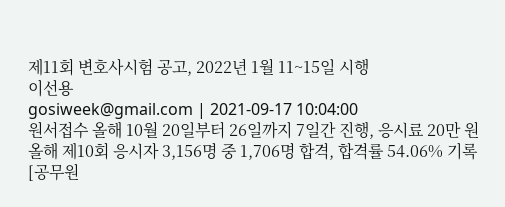제11회 변호사시험 공고, 2022년 1월 11~15일 시행
이선용
gosiweek@gmail.com | 2021-09-17 10:04:00
원서접수 올해 10월 20일부터 26일까지 7일간 진행, 응시료 20만 원
올해 제10회 응시자 3,156명 중 1,706명 합격, 합격률 54.06% 기록
[공무원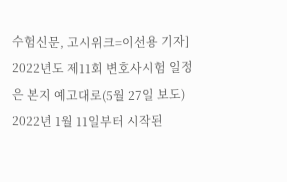수험신문, 고시위크=이선용 기자] 2022년도 제11회 변호사시험 일정은 본지 예고대로(5월 27일 보도) 2022년 1월 11일부터 시작된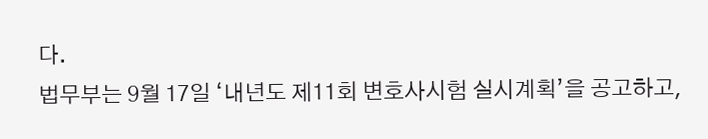다.
법무부는 9월 17일 ‘내년도 제11회 변호사시험 실시계획’을 공고하고,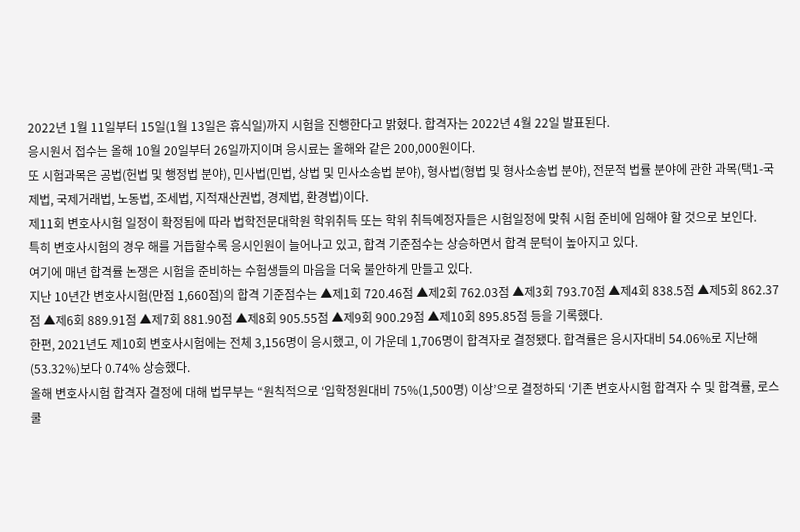2022년 1월 11일부터 15일(1월 13일은 휴식일)까지 시험을 진행한다고 밝혔다. 합격자는 2022년 4월 22일 발표된다.
응시원서 접수는 올해 10월 20일부터 26일까지이며 응시료는 올해와 같은 200,000원이다.
또 시험과목은 공법(헌법 및 행정법 분야), 민사법(민법, 상법 및 민사소송법 분야), 형사법(형법 및 형사소송법 분야), 전문적 법률 분야에 관한 과목(택1-국제법, 국제거래법, 노동법, 조세법, 지적재산권법, 경제법, 환경법)이다.
제11회 변호사시험 일정이 확정됨에 따라 법학전문대학원 학위취득 또는 학위 취득예정자들은 시험일정에 맞춰 시험 준비에 임해야 할 것으로 보인다.
특히 변호사시험의 경우 해를 거듭할수록 응시인원이 늘어나고 있고, 합격 기준점수는 상승하면서 합격 문턱이 높아지고 있다.
여기에 매년 합격률 논쟁은 시험을 준비하는 수험생들의 마음을 더욱 불안하게 만들고 있다.
지난 10년간 변호사시험(만점 1,660점)의 합격 기준점수는 ▲제1회 720.46점 ▲제2회 762.03점 ▲제3회 793.70점 ▲제4회 838.5점 ▲제5회 862.37점 ▲제6회 889.91점 ▲제7회 881.90점 ▲제8회 905.55점 ▲제9회 900.29점 ▲제10회 895.85점 등을 기록했다.
한편, 2021년도 제10회 변호사시험에는 전체 3,156명이 응시했고, 이 가운데 1,706명이 합격자로 결정됐다. 합격률은 응시자대비 54.06%로 지난해(53.32%)보다 0.74% 상승했다.
올해 변호사시험 합격자 결정에 대해 법무부는 “원칙적으로 ‘입학정원대비 75%(1,500명) 이상’으로 결정하되 ‘기존 변호사시험 합격자 수 및 합격률, 로스쿨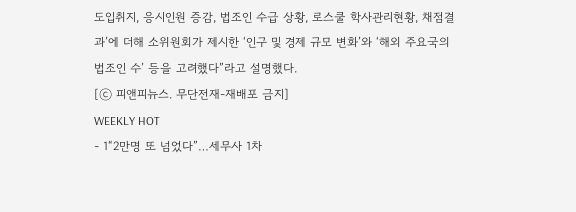도입취지, 응시인원 증감, 법조인 수급 상황, 로스쿨 학사관리현황, 채점결과’에 더해 소위원회가 제시한 ‘인구 및 경제 규모 변화’와 ‘해외 주요국의 법조인 수’ 등을 고려했다”라고 설명했다.
[ⓒ 피앤피뉴스. 무단전재-재배포 금지]
WEEKLY HOT
- 1“2만명 또 넘었다”…세무사 1차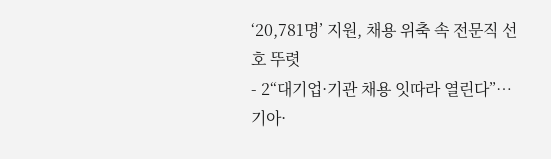‘20,781명’ 지원, 채용 위축 속 전문직 선호 뚜렷
- 2“대기업·기관 채용 잇따라 열린다”…기아·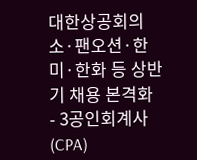대한상공회의소·팬오션·한미·한화 등 상반기 채용 본격화
- 3공인회계사(CPA)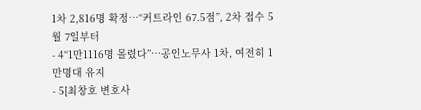1차 2,816명 확정…“커트라인 67.5점”, 2차 접수 5월 7일부터
- 4“1만1116명 몰렸다”…공인노무사 1차, 여전히 1만명대 유지
- 5[최창호 변호사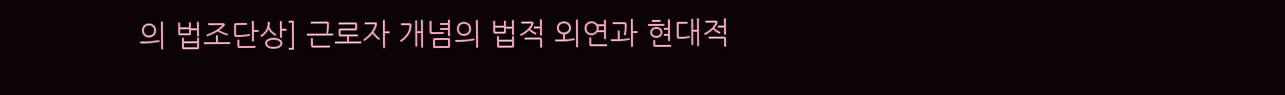의 법조단상] 근로자 개념의 법적 외연과 현대적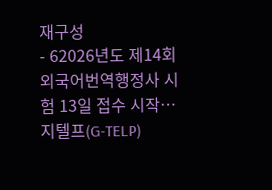재구성
- 62026년도 제14회 외국어번역행정사 시험 13일 접수 시작… 지텔프(G-TELP)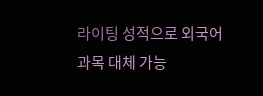라이팅 성적으로 외국어 과목 대체 가능